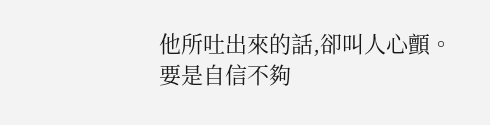他所吐出來的話,卻叫人心顫。
要是自信不夠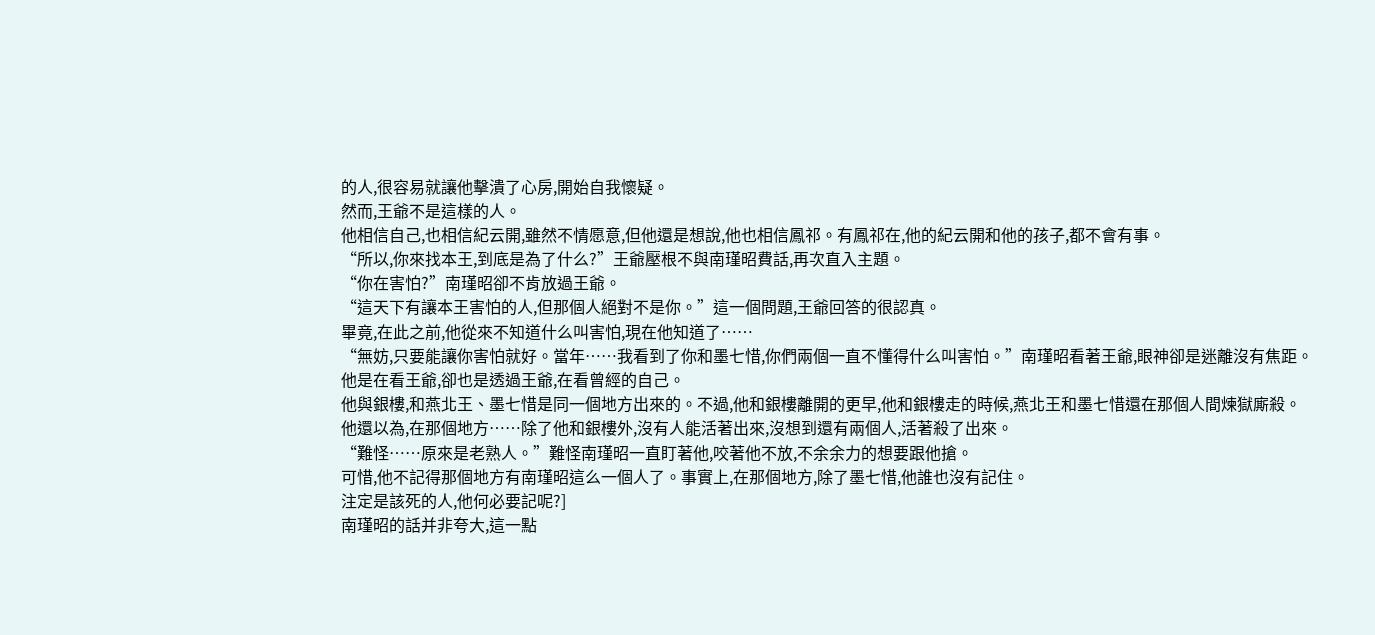的人,很容易就讓他擊潰了心房,開始自我懷疑。
然而,王爺不是這樣的人。
他相信自己,也相信紀云開,雖然不情愿意,但他還是想說,他也相信鳳祁。有鳳祁在,他的紀云開和他的孩子,都不會有事。
“所以,你來找本王,到底是為了什么?”王爺壓根不與南瑾昭費話,再次直入主題。
“你在害怕?”南瑾昭卻不肯放過王爺。
“這天下有讓本王害怕的人,但那個人絕對不是你。”這一個問題,王爺回答的很認真。
畢竟,在此之前,他從來不知道什么叫害怕,現在他知道了……
“無妨,只要能讓你害怕就好。當年……我看到了你和墨七惜,你們兩個一直不懂得什么叫害怕。”南瑾昭看著王爺,眼神卻是迷離沒有焦距。
他是在看王爺,卻也是透過王爺,在看曾經的自己。
他與銀樓,和燕北王、墨七惜是同一個地方出來的。不過,他和銀樓離開的更早,他和銀樓走的時候,燕北王和墨七惜還在那個人間煉獄廝殺。
他還以為,在那個地方……除了他和銀樓外,沒有人能活著出來,沒想到還有兩個人,活著殺了出來。
“難怪……原來是老熟人。”難怪南瑾昭一直盯著他,咬著他不放,不余余力的想要跟他搶。
可惜,他不記得那個地方有南瑾昭這么一個人了。事實上,在那個地方,除了墨七惜,他誰也沒有記住。
注定是該死的人,他何必要記呢?]
南瑾昭的話并非夸大,這一點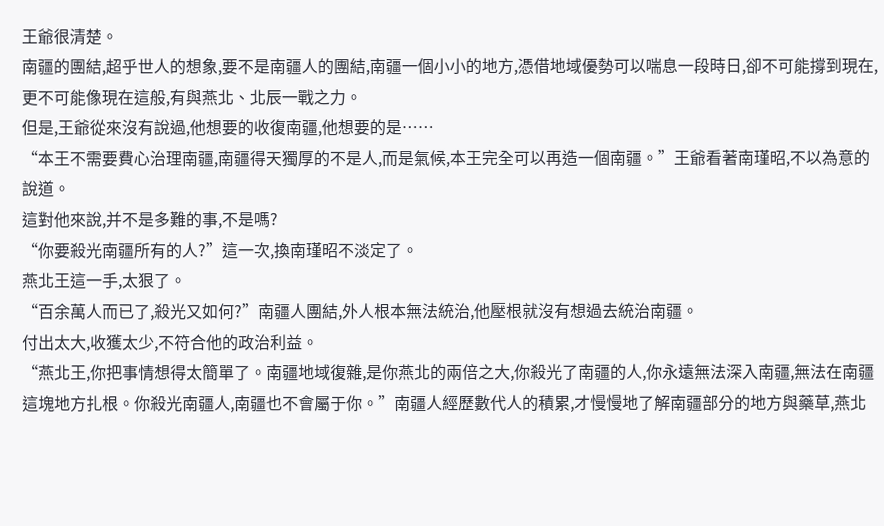王爺很清楚。
南疆的團結,超乎世人的想象,要不是南疆人的團結,南疆一個小小的地方,憑借地域優勢可以喘息一段時日,卻不可能撐到現在,更不可能像現在這般,有與燕北、北辰一戰之力。
但是,王爺從來沒有說過,他想要的收復南疆,他想要的是……
“本王不需要費心治理南疆,南疆得天獨厚的不是人,而是氣候,本王完全可以再造一個南疆。”王爺看著南瑾昭,不以為意的說道。
這對他來說,并不是多難的事,不是嗎?
“你要殺光南疆所有的人?”這一次,換南瑾昭不淡定了。
燕北王這一手,太狠了。
“百余萬人而已了,殺光又如何?”南疆人團結,外人根本無法統治,他壓根就沒有想過去統治南疆。
付出太大,收獲太少,不符合他的政治利益。
“燕北王,你把事情想得太簡單了。南疆地域復雜,是你燕北的兩倍之大,你殺光了南疆的人,你永遠無法深入南疆,無法在南疆這塊地方扎根。你殺光南疆人,南疆也不會屬于你。”南疆人經歷數代人的積累,才慢慢地了解南疆部分的地方與藥草,燕北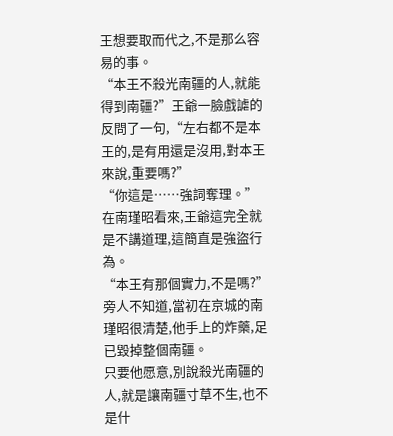王想要取而代之,不是那么容易的事。
“本王不殺光南疆的人,就能得到南疆?”王爺一臉戲謔的反問了一句,“左右都不是本王的,是有用還是沒用,對本王來說,重要嗎?”
“你這是……強詞奪理。”在南瑾昭看來,王爺這完全就是不講道理,這簡直是強盜行為。
“本王有那個實力,不是嗎?”旁人不知道,當初在京城的南瑾昭很清楚,他手上的炸藥,足已毀掉整個南疆。
只要他愿意,別說殺光南疆的人,就是讓南疆寸草不生,也不是什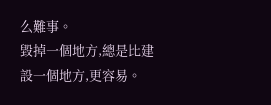么難事。
毀掉一個地方,總是比建設一個地方,更容易。